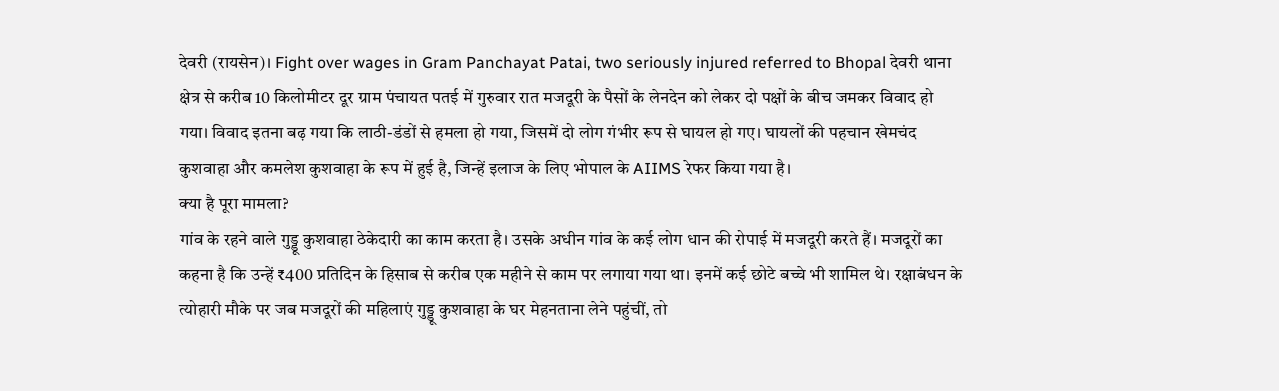देवरी (रायसेन)। Fight over wages in Gram Panchayat Patai, two seriously injured referred to Bhopal देवरी थाना क्षेत्र से करीब 10 किलोमीटर दूर ग्राम पंचायत पतई में गुरुवार रात मजदूरी के पैसों के लेनदेन को लेकर दो पक्षों के बीच जमकर विवाद हो गया। विवाद इतना बढ़ गया कि लाठी-डंडों से हमला हो गया, जिसमें दो लोग गंभीर रूप से घायल हो गए। घायलों की पहचान खेमचंद कुशवाहा और कमलेश कुशवाहा के रूप में हुई है, जिन्हें इलाज के लिए भोपाल के AIIMS रेफर किया गया है।
क्या है पूरा मामला?
गांव के रहने वाले गुड्डू कुशवाहा ठेकेदारी का काम करता है। उसके अधीन गांव के कई लोग धान की रोपाई में मजदूरी करते हैं। मजदूरों का कहना है कि उन्हें ₹400 प्रतिदिन के हिसाब से करीब एक महीने से काम पर लगाया गया था। इनमें कई छोटे बच्चे भी शामिल थे। रक्षाबंधन के त्योहारी मौके पर जब मजदूरों की महिलाएं गुड्डू कुशवाहा के घर मेहनताना लेने पहुंचीं, तो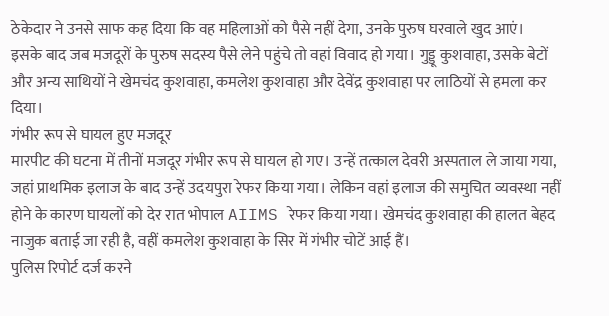ठेकेदार ने उनसे साफ कह दिया कि वह महिलाओं को पैसे नहीं देगा, उनके पुरुष घरवाले खुद आएं।
इसके बाद जब मजदूरों के पुरुष सदस्य पैसे लेने पहुंचे तो वहां विवाद हो गया। गुड्डू कुशवाहा, उसके बेटों और अन्य साथियों ने खेमचंद कुशवाहा, कमलेश कुशवाहा और देवेंद्र कुशवाहा पर लाठियों से हमला कर दिया।
गंभीर रूप से घायल हुए मजदूर
मारपीट की घटना में तीनों मजदूर गंभीर रूप से घायल हो गए। उन्हें तत्काल देवरी अस्पताल ले जाया गया, जहां प्राथमिक इलाज के बाद उन्हें उदयपुरा रेफर किया गया। लेकिन वहां इलाज की समुचित व्यवस्था नहीं होने के कारण घायलों को देर रात भोपाल AIIMS रेफर किया गया। खेमचंद कुशवाहा की हालत बेहद नाजुक बताई जा रही है, वहीं कमलेश कुशवाहा के सिर में गंभीर चोटें आई हैं।
पुलिस रिपोर्ट दर्ज करने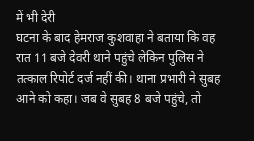में भी देरी
घटना के बाद हेमराज कुशवाहा ने बताया कि वह रात 11 बजे देवरी थाने पहुंचे लेकिन पुलिस ने तत्काल रिपोर्ट दर्ज नहीं की। थाना प्रभारी ने सुबह आने को कहा। जब वे सुबह 8 बजे पहुंचे, तो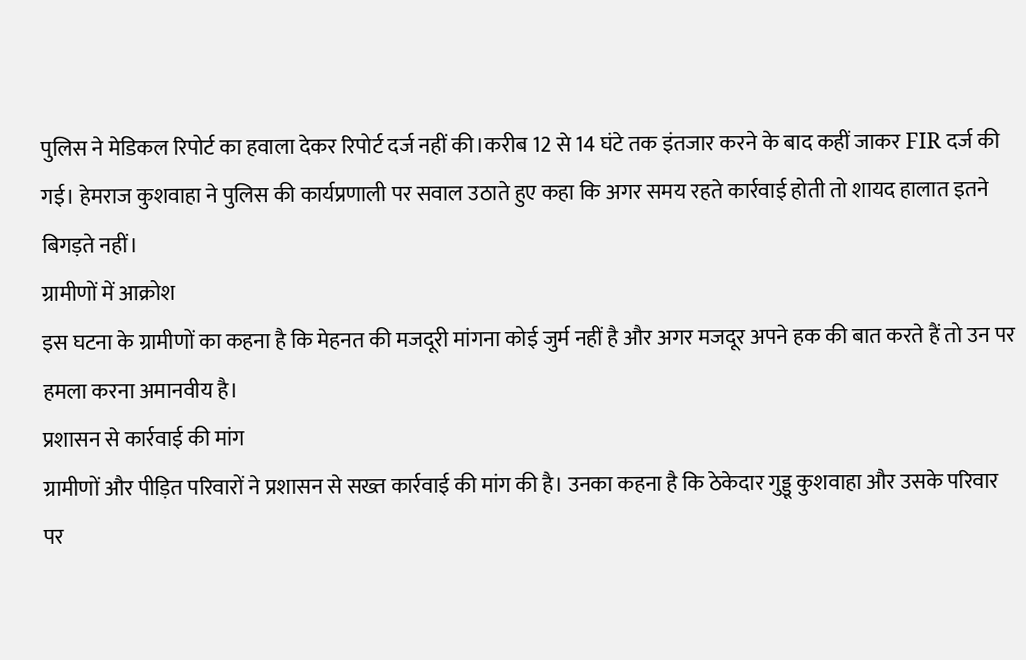पुलिस ने मेडिकल रिपोर्ट का हवाला देकर रिपोर्ट दर्ज नहीं की।करीब 12 से 14 घंटे तक इंतजार करने के बाद कहीं जाकर FIR दर्ज की गई। हेमराज कुशवाहा ने पुलिस की कार्यप्रणाली पर सवाल उठाते हुए कहा कि अगर समय रहते कार्रवाई होती तो शायद हालात इतने बिगड़ते नहीं।
ग्रामीणों में आक्रोश
इस घटना के ग्रामीणों का कहना है कि मेहनत की मजदूरी मांगना कोई जुर्म नहीं है और अगर मजदूर अपने हक की बात करते हैं तो उन पर हमला करना अमानवीय है।
प्रशासन से कार्रवाई की मांग
ग्रामीणों और पीड़ित परिवारों ने प्रशासन से सख्त कार्रवाई की मांग की है। उनका कहना है कि ठेकेदार गुड्डू कुशवाहा और उसके परिवार पर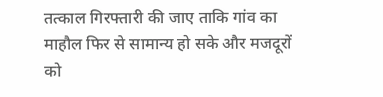तत्काल गिरफ्तारी की जाए ताकि गांव का माहौल फिर से सामान्य हो सके और मजदूरों को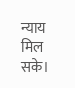न्याय मिल सके।